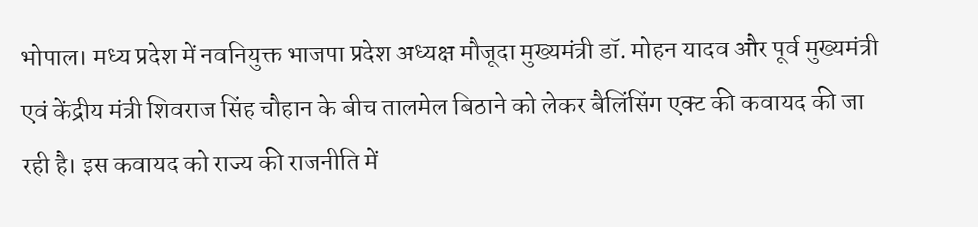भोपाल। मध्य प्रदेश में नवनियुक्त भाजपा प्रदेश अध्यक्ष मौजूदा मुख्यमंत्री डॉ. मोहन यादव और पूर्व मुख्यमंत्री एवं केंद्रीय मंत्री शिवराज सिंह चौहान के बीच तालमेल बिठाने को लेकर बैलिंसिंग एक्ट की कवायद की जा रही है। इस कवायद को राज्य की राजनीति में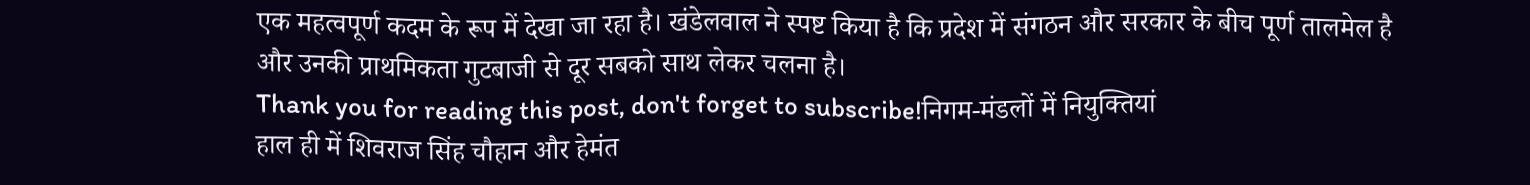एक महत्वपूर्ण कदम के रूप में देखा जा रहा है। खंडेलवाल ने स्पष्ट किया है कि प्रदेश में संगठन और सरकार के बीच पूर्ण तालमेल है और उनकी प्राथमिकता गुटबाजी से दूर सबको साथ लेकर चलना है।
Thank you for reading this post, don't forget to subscribe!निगम-मंडलों में नियुक्तियां
हाल ही में शिवराज सिंह चौहान और हेमंत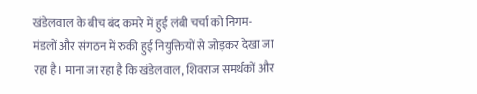खंडेलवाल के बीच बंद कमरे में हुई लंबी चर्चा को निगम-मंडलों और संगठन में रुकी हुई नियुक्तियों से जोड़कर देखा जा रहा है। माना जा रहा है कि खंडेलवाल, शिवराज समर्थकों और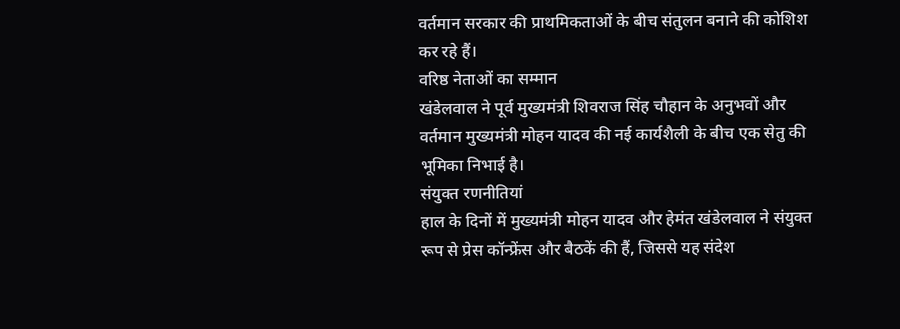वर्तमान सरकार की प्राथमिकताओं के बीच संतुलन बनाने की कोशिश कर रहे हैं।
वरिष्ठ नेताओं का सम्मान
खंडेलवाल ने पूर्व मुख्यमंत्री शिवराज सिंह चौहान के अनुभवों और वर्तमान मुख्यमंत्री मोहन यादव की नई कार्यशैली के बीच एक सेतु की भूमिका निभाई है।
संयुक्त रणनीतियां
हाल के दिनों में मुख्यमंत्री मोहन यादव और हेमंत खंडेलवाल ने संयुक्त रूप से प्रेस कॉन्फ्रेंस और बैठकें की हैं, जिससे यह संदेश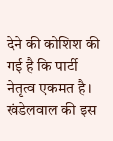देने की कोशिश की गई है कि पार्टी नेतृत्व एकमत है।
खंडेलवाल की इस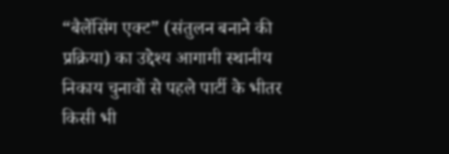“बैलेंसिंग एक्ट” (संतुलन बनाने की प्रक्रिया) का उद्देश्य आगामी स्थानीय निकाय चुनावों से पहले पार्टी के भीतर किसी भी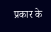प्रकार के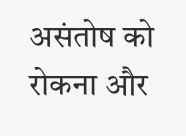असंतोष को रोकना और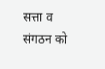सत्ता व संगठन को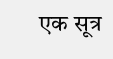एक सूत्र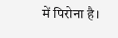में पिरोना है।